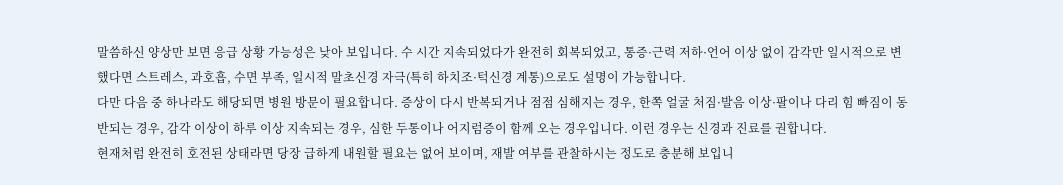말씀하신 양상만 보면 응급 상황 가능성은 낮아 보입니다. 수 시간 지속되었다가 완전히 회복되었고, 통증·근력 저하·언어 이상 없이 감각만 일시적으로 변했다면 스트레스, 과호흡, 수면 부족, 일시적 말초신경 자극(특히 하치조·턱신경 계통)으로도 설명이 가능합니다.
다만 다음 중 하나라도 해당되면 병원 방문이 필요합니다. 증상이 다시 반복되거나 점점 심해지는 경우, 한쪽 얼굴 처짐·발음 이상·팔이나 다리 힘 빠짐이 동반되는 경우, 감각 이상이 하루 이상 지속되는 경우, 심한 두통이나 어지럼증이 함께 오는 경우입니다. 이런 경우는 신경과 진료를 권합니다.
현재처럼 완전히 호전된 상태라면 당장 급하게 내원할 필요는 없어 보이며, 재발 여부를 관찰하시는 정도로 충분해 보입니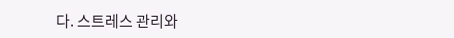다. 스트레스 관리와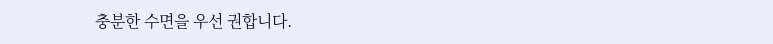충분한 수면을 우선 권합니다.